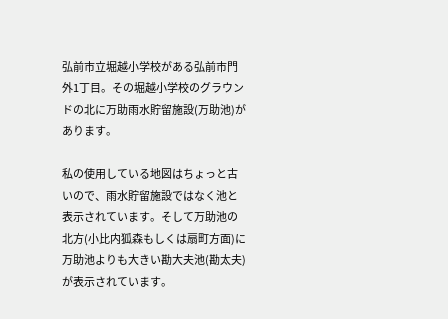弘前市立堀越小学校がある弘前市門外1丁目。その堀越小学校のグラウンドの北に万助雨水貯留施設(万助池)があります。

私の使用している地図はちょっと古いので、雨水貯留施設ではなく池と表示されています。そして万助池の北方(小比内狐森もしくは扇町方面)に万助池よりも大きい勘大夫池(勘太夫)が表示されています。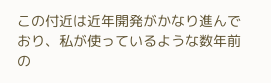この付近は近年開発がかなり進んでおり、私が使っているような数年前の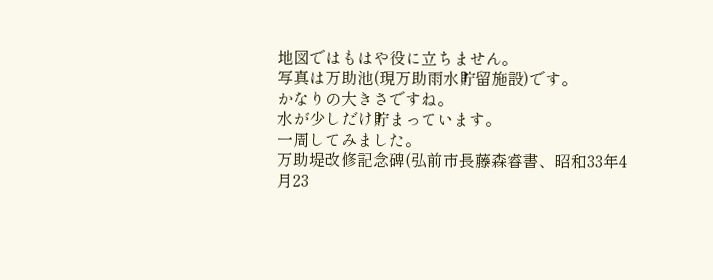地図ではもはや役に立ちません。
写真は万助池(現万助雨水貯留施設)です。
かなりの大きさですね。
水が少しだけ貯まっています。
一周してみました。
万助堤改修記念碑(弘前市長藤森睿書、昭和33年4月23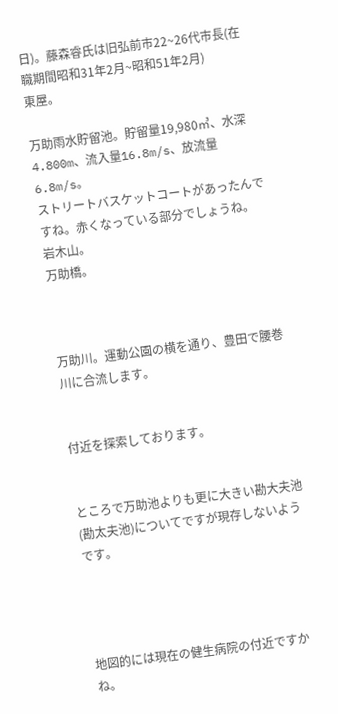日)。藤森睿氏は旧弘前市22~26代市長(在職期間昭和31年2月~昭和51年2月)
東屋。

万助雨水貯留池。貯留量19,980㎥、水深4.800m、流入量16.8m/s、放流量6.8m/s。
ストリートバスケットコートがあったんですね。赤くなっている部分でしょうね。
岩木山。
万助橋。



万助川。運動公園の横を通り、豊田で腰巻川に合流します。


付近を探索しております。


ところで万助池よりも更に大きい勘大夫池(勘太夫池)についてですが現存しないようです。




地図的には現在の健生病院の付近ですかね。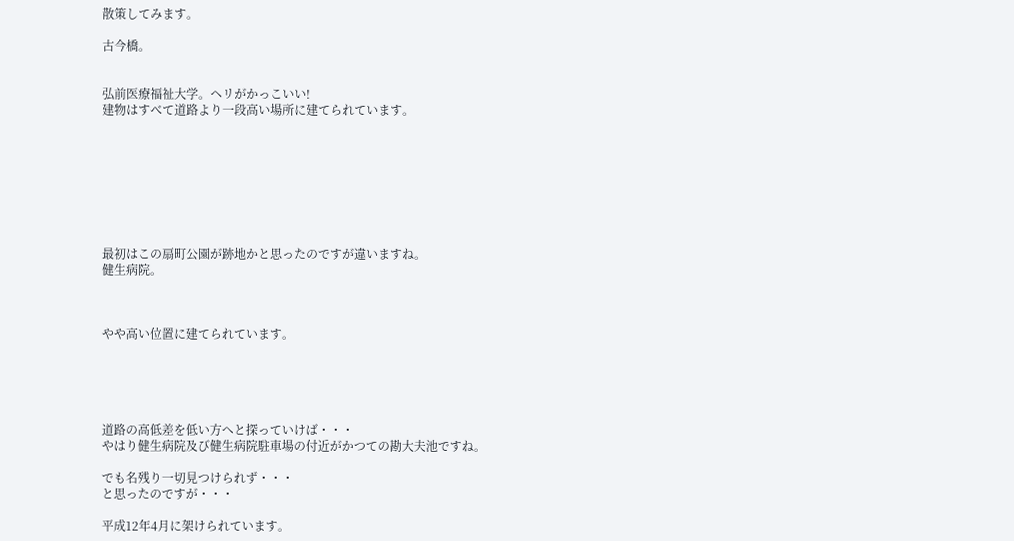散策してみます。

古今橋。


弘前医療福祉大学。ヘリがかっこいい!
建物はすべて道路より一段高い場所に建てられています。








最初はこの扇町公園が跡地かと思ったのですが違いますね。
健生病院。



やや高い位置に建てられています。





道路の高低差を低い方へと探っていけば・・・
やはり健生病院及び健生病院駐車場の付近がかつての勘大夫池ですね。

でも名残り一切見つけられず・・・
と思ったのですが・・・

平成12年4月に架けられています。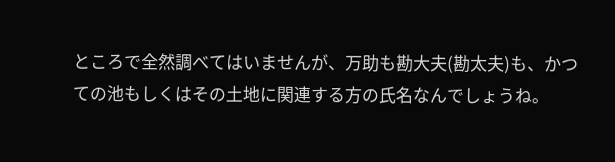ところで全然調べてはいませんが、万助も勘大夫(勘太夫)も、かつての池もしくはその土地に関連する方の氏名なんでしょうね。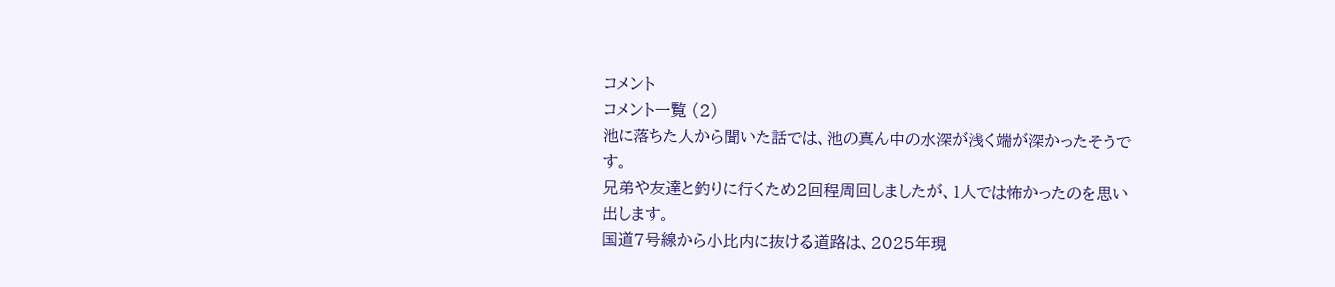コメント
コメント一覧 (2)
池に落ちた人から聞いた話では、池の真ん中の水深が浅く端が深かったそうです。
兄弟や友達と釣りに行くため2回程周回しましたが、1人では怖かったのを思い出します。
国道7号線から小比内に抜ける道路は、2025年現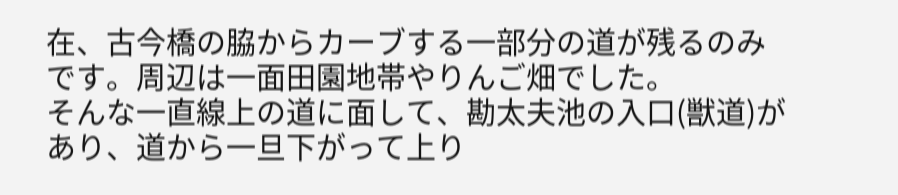在、古今橋の脇からカーブする一部分の道が残るのみです。周辺は一面田園地帯やりんご畑でした。
そんな一直線上の道に面して、勘太夫池の入口(獣道)があり、道から一旦下がって上り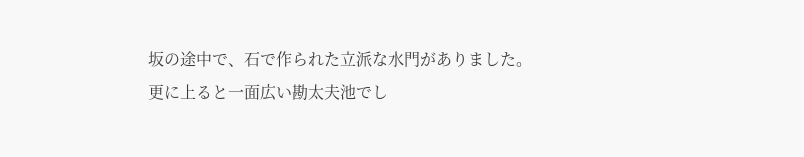坂の途中で、石で作られた立派な水門がありました。
更に上ると一面広い勘太夫池でし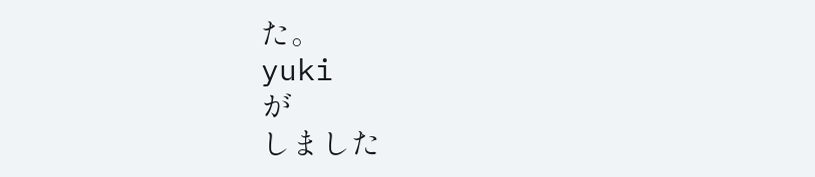た。
yuki
が
しました